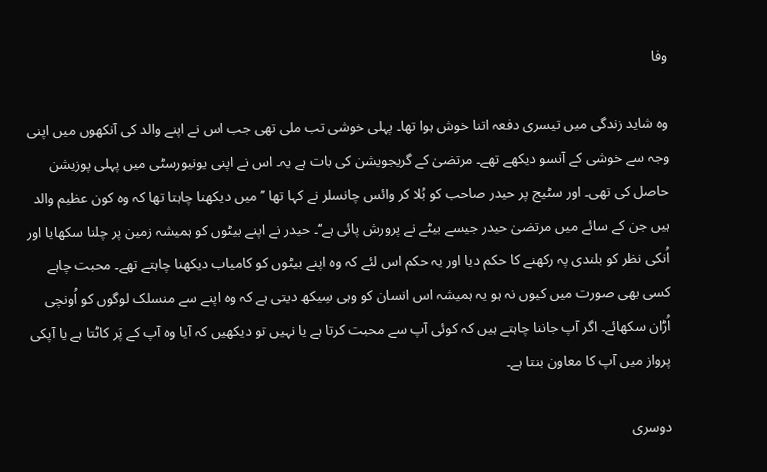وفا

وہ شاید زندگی میں تیسری دفعہ اتنا خوش ہوا تھا۔ پہلی خوشی تب ملی تھی جب اس نے اپنے والد کی آنکھوں میں اپنی وجہ سے خوشی کے آنسو دیکھے تھے۔ مرتضیٰ کے گریجویشن کی بات ہے یہ۔ اس نے اپنی یونیورسٹی میں پہلی پوزیشن حاصل کی تھی۔ اور سٹیج پر حیدر صاحب کو بُلا کر وائس چانسلر نے کہا تھا ’’ میں دیکھنا چاہتا تھا کہ وہ کون عظیم والد ہیں جن کے سائے میں مرتضیٰ حیدر جیسے بیٹے نے پرورش پائی ہے‘‘۔ حیدر نے اپنے بیٹوں کو ہمیشہ زمین پر چلنا سکھایا اور اُنکی نظر کو بلندی پہ رکھنے کا حکم دیا اور یہ حکم اس لئے کہ وہ اپنے بیٹوں کو کامیاب دیکھنا چاہتے تھے۔ محبت چاہے کسی بھی صورت میں کیوں نہ ہو یہ ہمیشہ اس انسان کو وہی سِیکھ دیتی ہے کہ وہ اپنے سے منسلک لوگوں کو اُونچی اُڑان سکھائے۔ اگر آپ جاننا چاہتے ہیں کہ کوئی آپ سے محبت کرتا ہے یا نہیں تو دیکھیں کہ آیا وہ آپ کے پَر کاٹتا ہے یا آپکی پرواز میں آپ کا معاون بنتا ہے۔

دوسری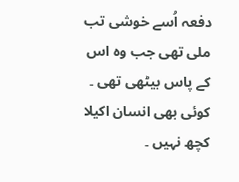دفعہ اُسے خوشی تب ملی تھی جب وہ اس کے پاس بیٹھی تھی ۔ کوئی بھی انسان اکیلا کچھ نہیں ۔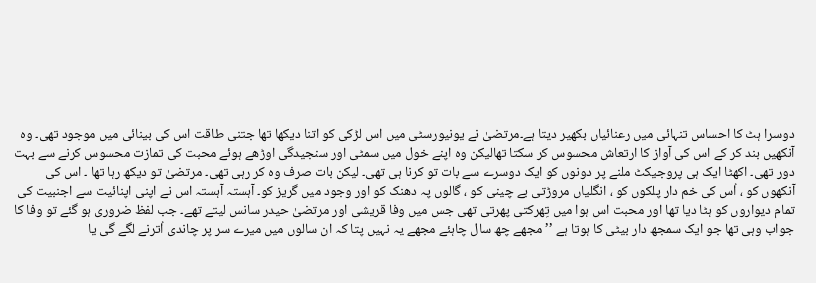دوسرا ہٹ کا احساس تنہائی میں رعنائیاں بکھیر دیتا ہے۔مرتضیٰ نے یونیورسٹی میں اس لڑکی کو اتنا دیکھا تھا جتنی طاقت اس کی بینائی میں موجود تھی۔ وہ آنکھیں بند کر کے اس کی آواز کا ارتعاش محسوس کر سکتا تھالیکن وہ اپنے خول میں سمٹی اور سنجیدگی اوڑھے ہوئے محبت کی تمازت محسوس کرنے سے بہت دور تھی۔ اکھٹا ایک ہی پروجیکٹ ملنے پر دونوں کو ایک دوسرے سے بات تو کرنا ہی تھی۔ لیکن بات صرف وہ کر رہی تھی۔ مرتضیٰ تو دیکھ رہا تھا ۔ اس کی آنکھوں کو ، اُس کی خم دار پلکوں کو ، انگلیاں مروڑتی بے چینی کو ، گالوں پہ دھنک کو اور وجود میں گریز کو۔ آہستہ آہستہ اس نے اپنی اپنائیت سے اجنبیت کی تمام دیواروں کو ہٹا دیا تھا اور محبت اس ہوا میں تِھرکتی پھرتی تھی جس میں وفا قریشی اور مرتضیٰ حیدر سانس لیتے تھے۔ جب لفظ ضروری ہو گئے تو وفا کا جواب وہی تھا جو ایک سمجھ دار بیٹی کا ہوتا ہے ’’ مجھے چھ سال چاہئے مجھے یہ نہیں پتا کہ ان سالوں میں میرے سر پر چاندی اُترنے لگے گی یا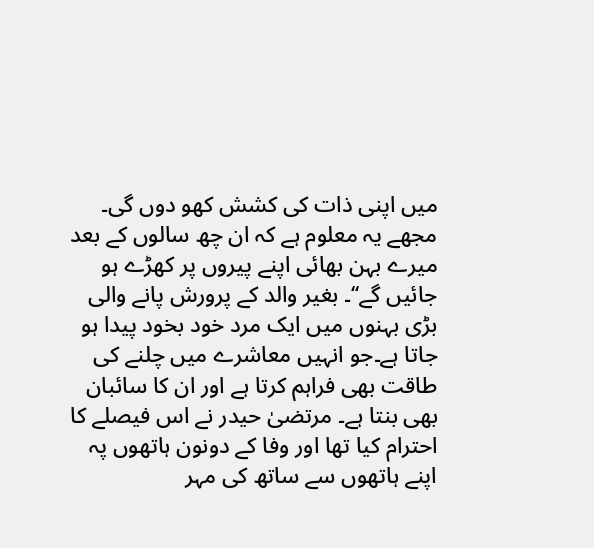میں اپنی ذات کی کشش کھو دوں گی۔ مجھے یہ معلوم ہے کہ ان چھ سالوں کے بعد میرے بہن بھائی اپنے پیروں پر کھڑے ہو جائیں گے‘‘۔ بغیر والد کے پرورش پانے والی بڑی بہنوں میں ایک مرد خود بخود پیدا ہو جاتا ہے۔جو انہیں معاشرے میں چلنے کی طاقت بھی فراہم کرتا ہے اور ان کا سائبان بھی بنتا ہے۔ مرتضیٰ حیدر نے اس فیصلے کا احترام کیا تھا اور وفا کے دونون ہاتھوں پہ اپنے ہاتھوں سے ساتھ کی مہر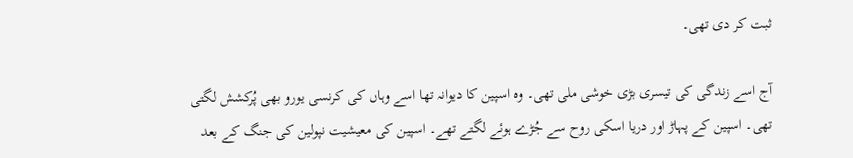ثبت کر دی تھی۔

آج اسے زندگی کی تیسری بڑی خوشی ملی تھی۔ وہ اسپین کا دیوانہ تھا اسے وہاں کی کرنسی یورو بھی پُرکشش لگتی تھی۔ اسپین کے پہاڑ اور دریا اسکی روح سے جُڑے ہوئے لگتے تھے۔ اسپین کی معیشیت نپولین کی جنگ کے بعد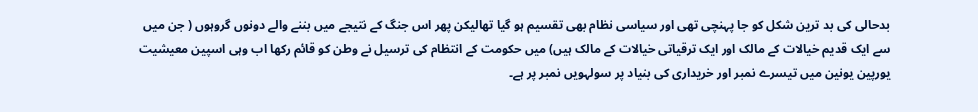بدحالی کی بد ترین شکل کو جا پہنچی تھی اور سیاسی نظام بھی تقسیم ہو گیا تھالیکن پھر اس جنگ کے نتیجے میں بننے والے دونوں گروہوں ( جن میں سے ایک قدیم خیالات کے مالک اور ایک ترقیاتی خیالات کے مالک ہیں) میں حکومت کے انتظام کی ترسیل نے وطن کو قائم رکھا اب وہی اسپین معیشیت یورپین یونین میں تیسرے نمبر اور خریداری کی بنیاد پر سولہویں نمبر پر ہے۔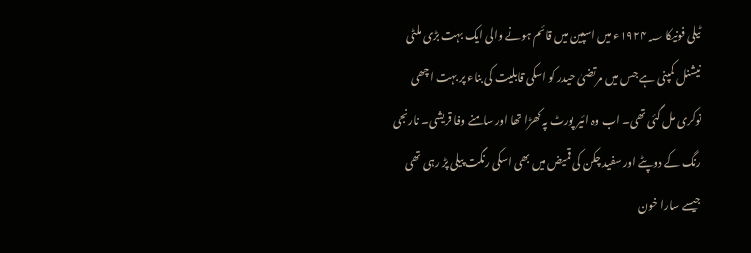ٹیلی فونیکا ۱۹۲۴؁ء میں اسپین میں قائم ہونے والی ایک بہت بڑی ملٹی نیشنل کمپنی ہے جس میں مرتضیٰ حیدر کو اسکی قابلیت کی بناء پر بہت اچھی نوکری مل گئی تھی۔ اب وہ ائیر پورٹ پہ کھڑا تھا اور سامنے وفا قریشی۔ نارنجی رنگ کے دوپٹے اور سفید چکن کی قمیض میں بھی اسکی رنگت پیلی پڑ رہی تھی جیسے سارا خون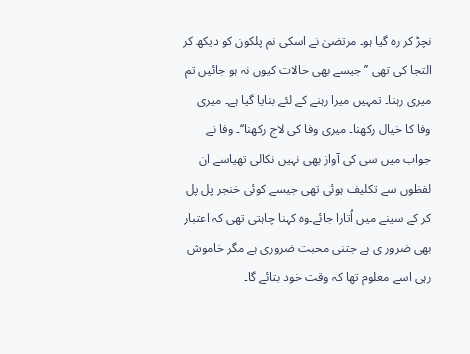نچڑ کر رہ گیا ہو۔ مرتضیٰ نے اسکی نم پلکون کو دیکھ کر التجا کی تھی ’’ جیسے بھی حالات کیوں نہ ہو جائیں تم میری رہنا۔ تمہیں میرا رہنے کے لئے بنایا گیا ہے۔ میری وفا کا خیال رکھنا۔ میری وفا کی لاج رکھنا‘‘۔ وفا نے جواب میں سی کی آواز بھی نہیں نکالی تھیاسے ان لفظوں سے تکلیف ہوئی تھی جیسے کوئی خنجر پل پل کر کے سینے میں اُتارا جائے۔وہ کہنا چاہتی تھی کہ اعتبار بھی ضرور ی ہے جتنی محبت ضروری ہے مگر خاموش رہی اسے معلوم تھا کہ وقت خود بتائے گا۔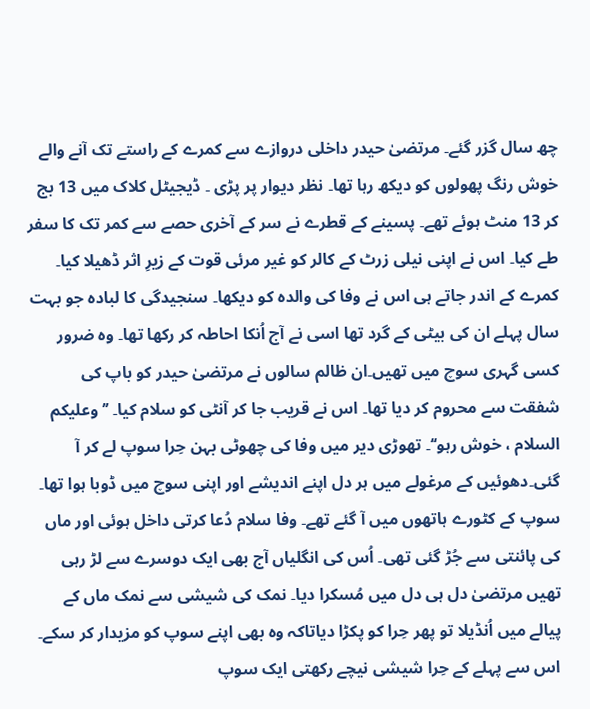چھ سال گزر گئے۔ مرتضیٰ حیدر داخلی دروازے سے کمرے کے راستے تک آنے والے خوش رنگ پھولوں کو دیکھ رہا تھا۔ نظر دیوار پر پڑی ۔ ڈیجیٹل کلاک میں 13 بج کر 13 منٹ ہوئے تھے۔ پسینے کے قطرے نے سر کے آخری حصے سے کمر تک کا سفر طے کیا۔ اس نے اپنی نیلی زرٹ کے کالر کو غیر مرئی قوت کے زیرِ اثر ڈھیلا کیا۔ کمرے کے اندر جاتے ہی اس نے وفا کی والدہ کو دیکھا۔ سنجیدگی کا لبادہ جو بہت سال پہلے ان کی بیٹی کے گرد تھا اسی نے آج اُنکا احاطہ کر رکھا تھا۔ وہ ضرور کسی گہری سوچ میں تھیں۔ان ظالم سالوں نے مرتضیٰ حیدر کو باپ کی شفقت سے محروم کر دیا تھا۔ اس نے قریب جا کر آنٹی کو سلام کیا۔ ’’ وعلیکم السلام ، خوش رہو‘‘۔ تھوڑی دیر میں وفا کی چھوٹی بہن حِرا سوپ لے کر آ گئی۔دھوئیں کے مرغولے میں ہر دل اپنے اندیشے اور اپنی سوچ میں ڈوبا ہوا تھا۔ سوپ کے کٹورے ہاتھوں میں آ گئے تھے۔ وفا سلام دُعا کرتی داخل ہوئی اور ماں کی پائنتی سے جُڑ گئی تھی۔ اُس کی انگلیاں آج بھی ایک دوسرے سے لڑ رہی تھیں مرتضیٰ دل ہی دل میں مُسکرا دیا۔ نمک کی شیشی سے نمک ماں کے پیالے میں اُنڈیلا تو پھر حِرا کو پکڑا دیاتاکہ وہ بھی اپنے سوپ کو مزیدار کر سکے۔ اس سے پہلے کے حِرا شیشی نیچے رکھتی ایک سوپ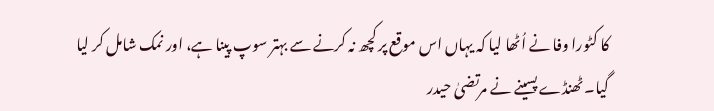کا کٹورا وفا نے اُٹھا لیا کہ یہاں اس موقع پر کچھ نہ کرنے سے بہتر سوپ پینا ہے، اور نمک شامل کر لیا گیا۔ ٹھنڈے پسینے نے مرتضیٰ حیدر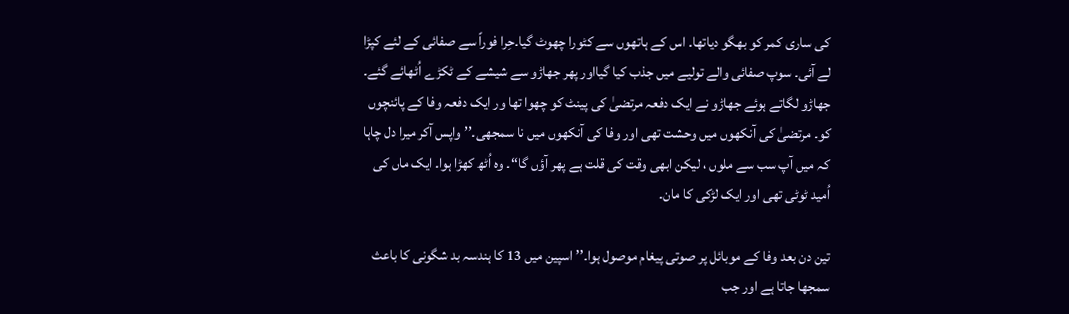کی ساری کمر کو بھگو دیاتھا۔ اس کے ہاتھوں سے کٹورا چھوٹ گیا۔حِرا فوراً سے صفائی کے لئے کپڑا لے آئی۔ سوپ صفائی والے تولیے میں جذب کیا گیااور پھر جھاڑو سے شیشے کے ٹکڑے اُٹھائے گئے۔ جھاڑو لگاتے ہوئے جھاڑو نے ایک دفعہ مرتضیٰ کی پینٹ کو چھوا تھا ور ایک دفعہ وفا کے پائنچوں کو۔ مرتضیٰ کی آنکھوں میں وحشت تھی اور وفا کی آنکھوں میں نا سمجھی۔’’ واپس آکر میرا دل چاہا کہ میں آپ سب سے ملوں ، لیکن ابھی وقت کی قلت ہے پھر آؤں گا‘‘۔ وہ اُٹھ کھڑا ہوا۔ ایک ماں کی اُمید ٹوٹی تھی اور ایک لڑکی کا مان۔

تین دن بعد وفا کے موبائل پر صوتی پیغام موصول ہوا۔’’ اسپین میں 13 کا ہندسہ بد شگونی کا باعث سمجھا جاتا ہے اور جب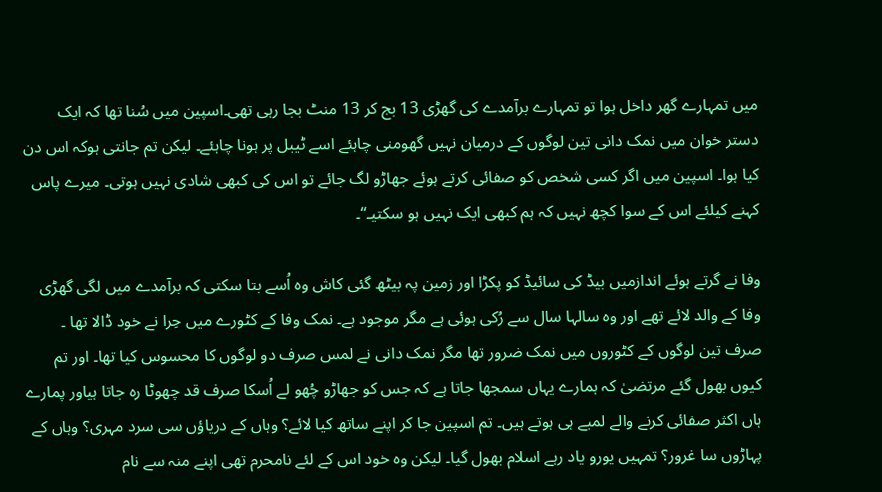میں تمہارے گھر داخل ہوا تو تمہارے برآمدے کی گھڑی 13 بج کر 13 منٹ بجا رہی تھی۔اسپین میں سُنا تھا کہ ایک دستر خوان میں نمک دانی تین لوگوں کے درمیان نہیں گھومنی چاہئے اسے ٹیبل پر ہونا چاہئے۔ لیکن تم جانتی ہوکہ اس دن کیا ہوا۔ اسپین میں اگر کسی شخص کو صفائی کرتے ہوئے جھاڑو لگ جائے تو اس کی کبھی شادی نہیں ہوتی۔ میرے پاس کہنے کیلئے اس کے سوا کچھ نہیں کہ ہم کبھی ایک نہیں ہو سکتیـ‘‘۔

وفا نے گرتے ہوئے اندازمیں بیڈ کی سائیڈ کو پکڑا اور زمین پہ بیٹھ گئی کاش وہ اُسے بتا سکتی کہ برآمدے میں لگی گھڑی وفا کے والد لائے تھے اور وہ سالہا سال سے رُکی ہوئی ہے مگر موجود ہے۔ نمک وفا کے کٹورے میں حِرا نے خود ڈالا تھا ۔ صرف تین لوگوں کے کٹوروں میں نمک ضرور تھا مگر نمک دانی نے لمس صرف دو لوگوں کا محسوس کیا تھا۔ اور تم کیوں بھول گئے مرتضیٰ کہ ہمارے یہاں سمجھا جاتا ہے کہ جس کو جھاڑو چُھو لے اُسکا صرف قد چھوٹا رہ جاتا ہیاور پمارے ہاں اکثر صفائی کرنے والے لمبے ہی ہوتے ہیں۔ تم اسپین جا کر اپنے ساتھ کیا لائے؟ وہاں کے دریاؤں سی سرد مہری؟ وہاں کے پہاڑوں سا غرور؟ تمہیں یورو یاد رہے اسلام بھول گیا۔ لیکن وہ خود اس کے لئے نامحرم تھی اپنے منہ سے نام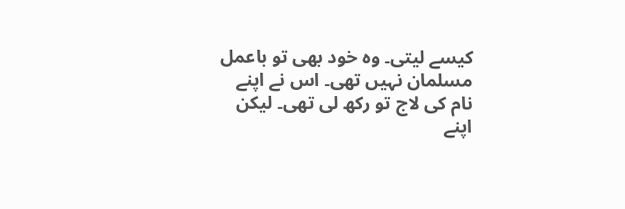کیسے لیتی۔ وہ خود بھی تو باعمل مسلمان نہیں تھی۔ اس نے اپنے نام کی لاج تو رکھ لی تھی۔ لیکن اپنے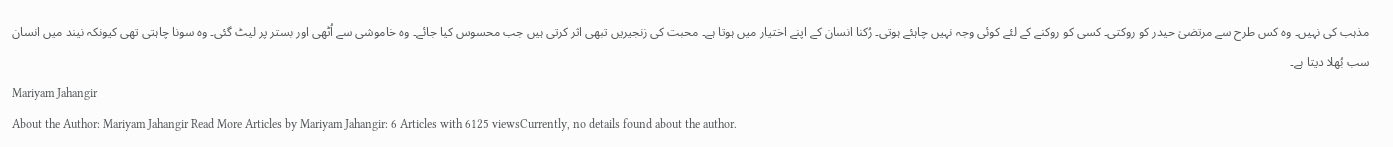مذہب کی نہیں۔ وہ کس طرح سے مرتضیٰ حیدر کو روکتی۔ کسی کو روکنے کے لئے کوئی وجہ نہیں چاہئے ہوتی۔ رُکنا انسان کے اپنے اختیار میں ہوتا ہے۔ محبت کی زنجیریں تبھی اثر کرتی ہیں جب محسوس کیا جائے۔ وہ خاموشی سے اُٹھی اور بستر پر لیٹ گئی۔ وہ سونا چاہتی تھی کیونکہ نیند میں انسان سب بُھلا دیتا ہے۔
Mariyam Jahangir
About the Author: Mariyam Jahangir Read More Articles by Mariyam Jahangir: 6 Articles with 6125 viewsCurrently, no details found about the author.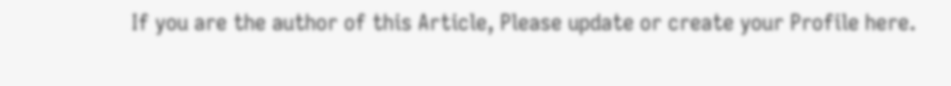If you are the author of this Article, Please update or create your Profile here.